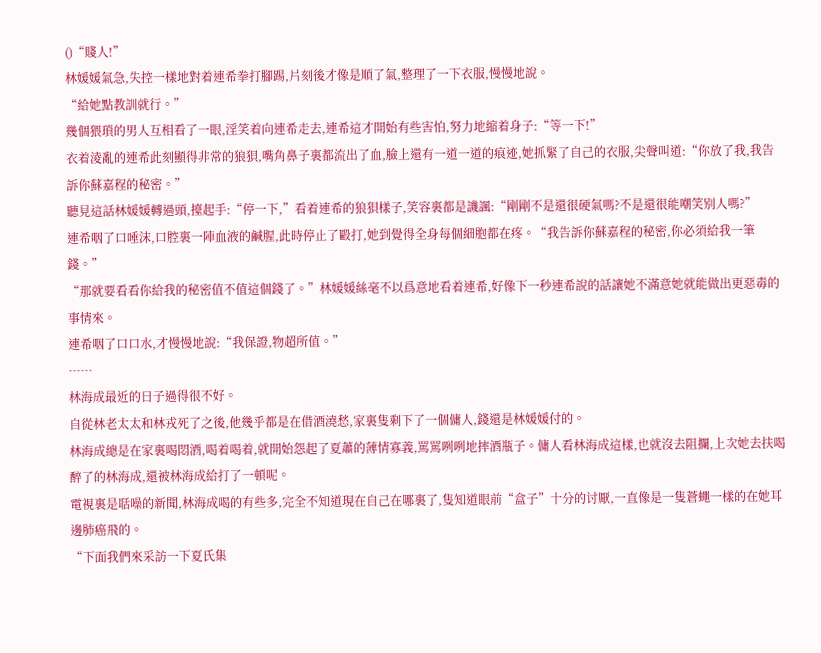()“賤人!”
林媛媛氣急,失控一樣地對着連希拳打腳踢,片刻後才像是順了氣,整理了一下衣服,慢慢地說。
“給她點教訓就行。”
幾個猥瑣的男人互相看了一眼,淫笑着向連希走去,連希這才開始有些害怕,努力地縮着身子:“等一下!”
衣着淩亂的連希此刻顯得非常的狼狽,嘴角鼻子裏都流出了血,臉上還有一道一道的痕迹,她抓緊了自己的衣服,尖聲叫道:“你放了我,我告訴你蘇嘉程的秘密。”
聽見這話林媛媛轉過頭,擡起手:“停一下,”看着連希的狼狽樣子,笑容裏都是譏諷:“剛剛不是還很硬氣嗎?不是還很能嘲笑别人嗎?”
連希咽了口唾沫,口腔裏一陣血液的鹹腥,此時停止了毆打,她到覺得全身每個細胞都在疼。“我告訴你蘇嘉程的秘密,你必須給我一筆錢。”
“那就要看看你給我的秘密值不值這個錢了。”林媛媛絲毫不以爲意地看着連希,好像下一秒連希說的話讓她不滿意她就能做出更惡毒的事情來。
連希咽了口口水,才慢慢地說:“我保證,物超所值。”
……
林海成最近的日子過得很不好。
自從林老太太和林戎死了之後,他幾乎都是在借酒澆愁,家裏隻剩下了一個傭人,錢還是林媛媛付的。
林海成總是在家裏喝悶酒,喝着喝着,就開始怨起了夏蕭的薄情寡義,罵罵咧咧地摔酒瓶子。傭人看林海成這樣,也就沒去阻攔,上次她去扶喝醉了的林海成,還被林海成給打了一頓呢。
電視裏是聒噪的新聞,林海成喝的有些多,完全不知道現在自己在哪裏了,隻知道眼前“盒子”十分的讨厭,一直像是一隻蒼蠅一樣的在她耳邊肺癌飛的。
“下面我們來采訪一下夏氏集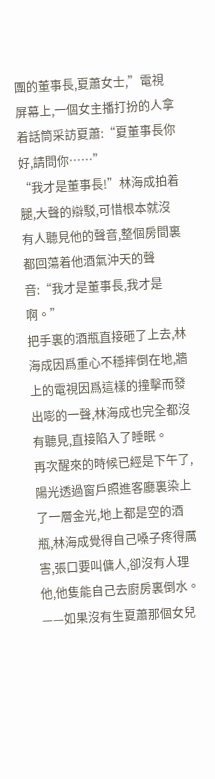團的董事長,夏蕭女士,”電視屏幕上,一個女主播打扮的人拿着話筒采訪夏蕭:“夏董事長你好,請問你……”
“我才是董事長!”林海成拍着腿,大聲的辯駁,可惜根本就沒有人聽見他的聲音,整個房間裏都回蕩着他酒氣沖天的聲音:“我才是董事長,我才是啊。”
把手裏的酒瓶直接砸了上去,林海成因爲重心不穩摔倒在地,牆上的電視因爲這樣的撞擊而發出嘭的一聲,林海成也完全都沒有聽見,直接陷入了睡眠。
再次醒來的時候已經是下午了,陽光透過窗戶照進客廳裏染上了一層金光,地上都是空的酒瓶,林海成覺得自己嗓子疼得厲害,張口要叫傭人,卻沒有人理他,他隻能自己去廚房裏倒水。
——如果沒有生夏蕭那個女兒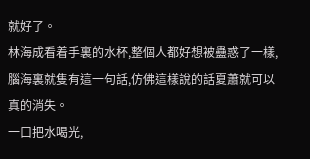就好了。
林海成看着手裏的水杯,整個人都好想被蠱惑了一樣,腦海裏就隻有這一句話,仿佛這樣說的話夏蕭就可以真的消失。
一口把水喝光,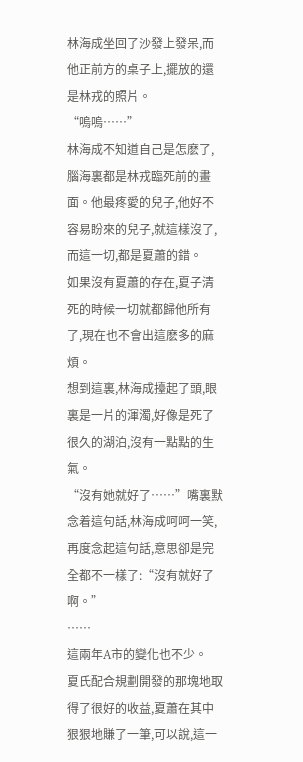林海成坐回了沙發上發呆,而他正前方的桌子上,擺放的還是林戎的照片。
“嗚嗚……”
林海成不知道自己是怎麽了,腦海裏都是林戎臨死前的畫面。他最疼愛的兒子,他好不容易盼來的兒子,就這樣沒了,而這一切,都是夏蕭的錯。
如果沒有夏蕭的存在,夏子清死的時候一切就都歸他所有了,現在也不會出這麽多的麻煩。
想到這裏,林海成擡起了頭,眼裏是一片的渾濁,好像是死了很久的湖泊,沒有一點點的生氣。
“沒有她就好了……”嘴裏默念着這句話,林海成呵呵一笑,再度念起這句話,意思卻是完全都不一樣了:“沒有就好了啊。”
……
這兩年A市的變化也不少。
夏氏配合規劃開發的那塊地取得了很好的收益,夏蕭在其中狠狠地賺了一筆,可以說,這一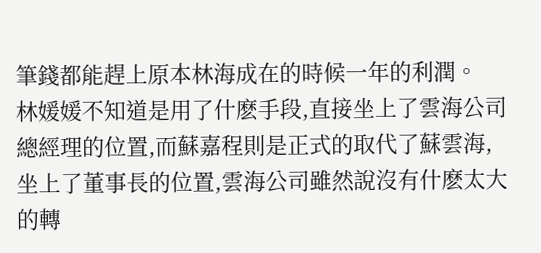筆錢都能趕上原本林海成在的時候一年的利潤。
林媛媛不知道是用了什麽手段,直接坐上了雲海公司總經理的位置,而蘇嘉程則是正式的取代了蘇雲海,坐上了董事長的位置,雲海公司雖然說沒有什麽太大的轉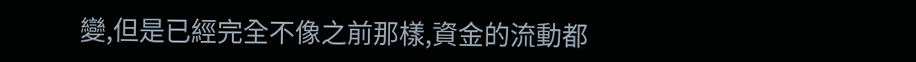變,但是已經完全不像之前那樣,資金的流動都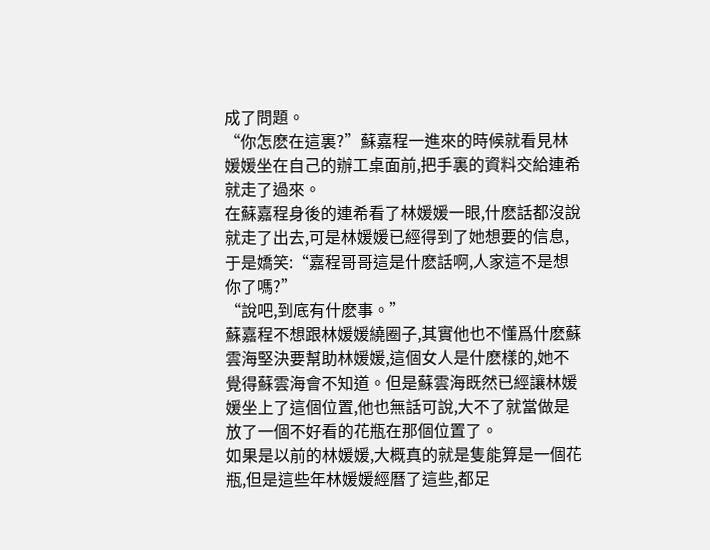成了問題。
“你怎麽在這裏?”蘇嘉程一進來的時候就看見林媛媛坐在自己的辦工桌面前,把手裏的資料交給連希就走了過來。
在蘇嘉程身後的連希看了林媛媛一眼,什麽話都沒說就走了出去,可是林媛媛已經得到了她想要的信息,于是嬌笑:“嘉程哥哥這是什麽話啊,人家這不是想你了嗎?”
“說吧,到底有什麽事。”
蘇嘉程不想跟林媛媛繞圈子,其實他也不懂爲什麽蘇雲海堅決要幫助林媛媛,這個女人是什麽樣的,她不覺得蘇雲海會不知道。但是蘇雲海既然已經讓林媛媛坐上了這個位置,他也無話可說,大不了就當做是放了一個不好看的花瓶在那個位置了。
如果是以前的林媛媛,大概真的就是隻能算是一個花瓶,但是這些年林媛媛經曆了這些,都足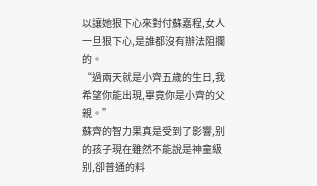以讓她狠下心來對付蘇嘉程,女人一旦狠下心,是誰都沒有辦法阻攔的。
“過兩天就是小齊五歲的生日,我希望你能出現,畢竟你是小齊的父親。”
蘇齊的智力果真是受到了影響,别的孩子現在雖然不能說是神童級别,卻普通的料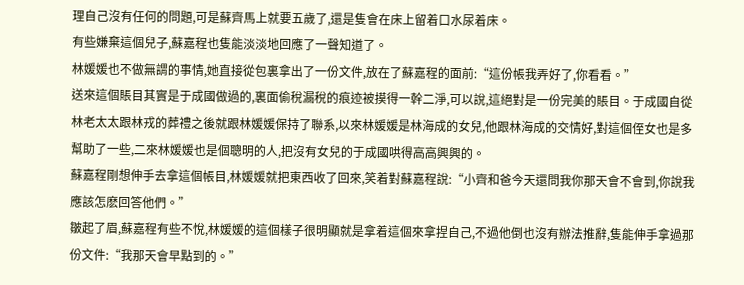理自己沒有任何的問題,可是蘇齊馬上就要五歲了,還是隻會在床上留着口水尿着床。
有些嫌棄這個兒子,蘇嘉程也隻能淡淡地回應了一聲知道了。
林媛媛也不做無謂的事情,她直接從包裏拿出了一份文件,放在了蘇嘉程的面前:“這份帳我弄好了,你看看。”
送來這個賬目其實是于成國做過的,裏面偷稅漏稅的痕迹被摸得一幹二淨,可以說,這絕對是一份完美的賬目。于成國自從林老太太跟林戎的葬禮之後就跟林媛媛保持了聯系,以來林媛媛是林海成的女兒,他跟林海成的交情好,對這個侄女也是多幫助了一些,二來林媛媛也是個聰明的人,把沒有女兒的于成國哄得高高興興的。
蘇嘉程剛想伸手去拿這個帳目,林媛媛就把東西收了回來,笑着對蘇嘉程說:“小齊和爸今天還問我你那天會不會到,你說我應該怎麽回答他們。”
皺起了眉,蘇嘉程有些不悅,林媛媛的這個樣子很明顯就是拿着這個來拿捏自己,不過他倒也沒有辦法推辭,隻能伸手拿過那份文件:“我那天會早點到的。”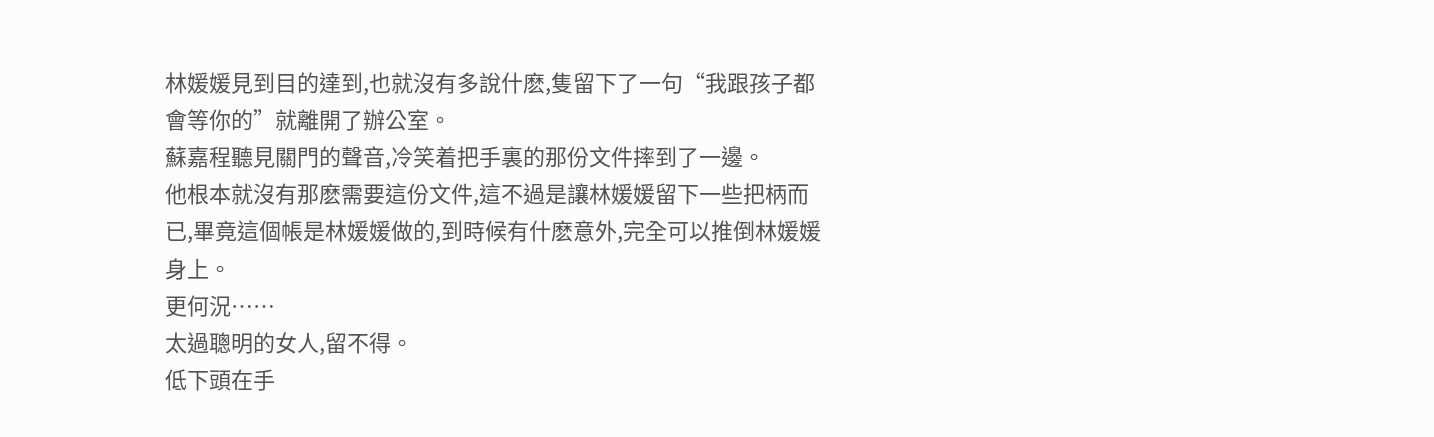林媛媛見到目的達到,也就沒有多說什麽,隻留下了一句“我跟孩子都會等你的”就離開了辦公室。
蘇嘉程聽見關門的聲音,冷笑着把手裏的那份文件摔到了一邊。
他根本就沒有那麽需要這份文件,這不過是讓林媛媛留下一些把柄而已,畢竟這個帳是林媛媛做的,到時候有什麽意外,完全可以推倒林媛媛身上。
更何況……
太過聰明的女人,留不得。
低下頭在手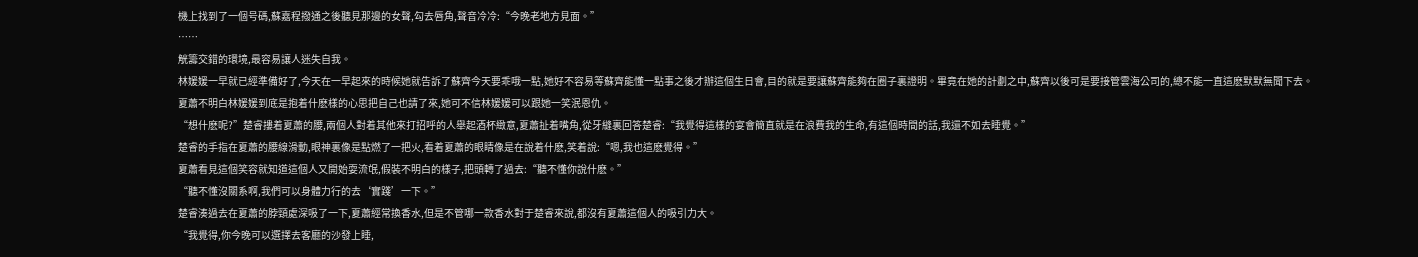機上找到了一個号碼,蘇嘉程撥通之後聽見那邊的女聲,勾去唇角,聲音冷冷:“今晚老地方見面。”
……
觥籌交錯的環境,最容易讓人迷失自我。
林媛媛一早就已經準備好了,今天在一早起來的時候她就告訴了蘇齊今天要乖哦一點,她好不容易等蘇齊能懂一點事之後才辦這個生日會,目的就是要讓蘇齊能夠在圈子裏證明。畢竟在她的計劃之中,蘇齊以後可是要接管雲海公司的,總不能一直這麽默默無聞下去。
夏蕭不明白林媛媛到底是抱着什麽樣的心思把自己也請了來,她可不信林媛媛可以跟她一笑泯恩仇。
“想什麽呢?”楚睿摟着夏蕭的腰,兩個人對着其他來打招呼的人舉起酒杯緻意,夏蕭扯着嘴角,從牙縫裏回答楚睿:“我覺得這樣的宴會簡直就是在浪費我的生命,有這個時間的話,我還不如去睡覺。”
楚睿的手指在夏蕭的腰線滑動,眼神裏像是點燃了一把火,看着夏蕭的眼睛像是在說着什麽,笑着說:“嗯,我也這麽覺得。”
夏蕭看見這個笑容就知道這個人又開始耍流氓,假裝不明白的樣子,把頭轉了過去:“聽不懂你說什麽。”
“聽不懂沒關系啊,我們可以身體力行的去‘實踐’一下。”
楚睿湊過去在夏蕭的脖頸處深吸了一下,夏蕭經常換香水,但是不管哪一款香水對于楚睿來說,都沒有夏蕭這個人的吸引力大。
“我覺得,你今晚可以選擇去客廳的沙發上睡,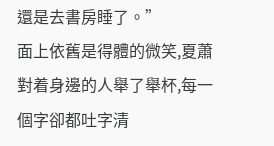還是去書房睡了。”
面上依舊是得體的微笑,夏蕭對着身邊的人舉了舉杯,每一個字卻都吐字清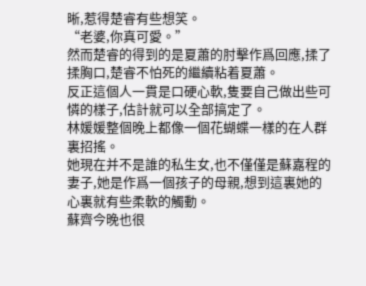晰,惹得楚睿有些想笑。
“老婆,你真可愛。”
然而楚睿的得到的是夏蕭的肘擊作爲回應,揉了揉胸口,楚睿不怕死的繼續粘着夏蕭。
反正這個人一貫是口硬心軟,隻要自己做出些可憐的樣子,估計就可以全部搞定了。
林媛媛整個晚上都像一個花蝴蝶一樣的在人群裏招搖。
她現在并不是誰的私生女,也不僅僅是蘇嘉程的妻子,她是作爲一個孩子的母親,想到這裏她的心裏就有些柔軟的觸動。
蘇齊今晚也很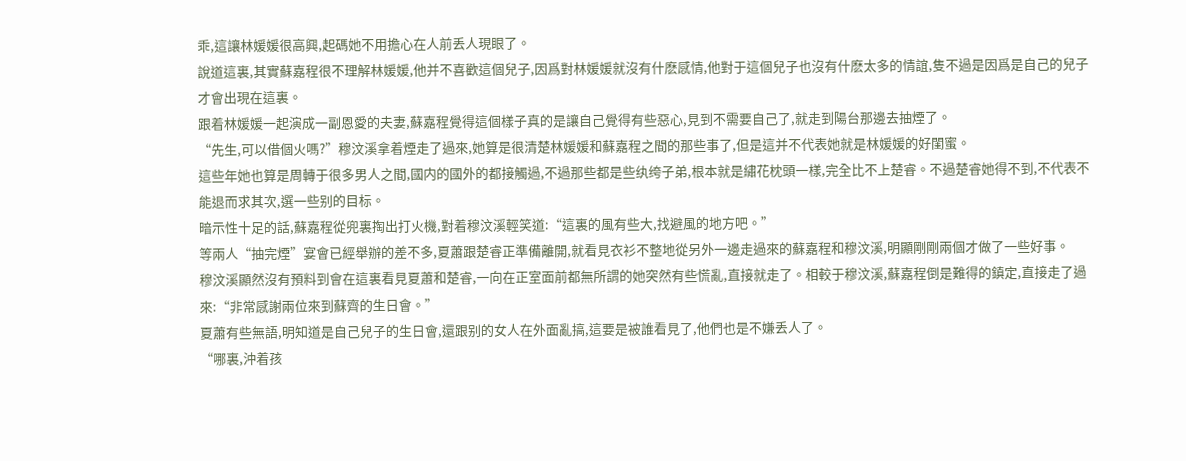乖,這讓林媛媛很高興,起碼她不用擔心在人前丢人現眼了。
說道這裏,其實蘇嘉程很不理解林媛媛,他并不喜歡這個兒子,因爲對林媛媛就沒有什麽感情,他對于這個兒子也沒有什麽太多的情誼,隻不過是因爲是自己的兒子才會出現在這裏。
跟着林媛媛一起演成一副恩愛的夫妻,蘇嘉程覺得這個樣子真的是讓自己覺得有些惡心,見到不需要自己了,就走到陽台那邊去抽煙了。
“先生,可以借個火嗎?”穆汶溪拿着煙走了過來,她算是很清楚林媛媛和蘇嘉程之間的那些事了,但是這并不代表她就是林媛媛的好閨蜜。
這些年她也算是周轉于很多男人之間,國内的國外的都接觸過,不過那些都是些纨绔子弟,根本就是繡花枕頭一樣,完全比不上楚睿。不過楚睿她得不到,不代表不能退而求其次,選一些别的目标。
暗示性十足的話,蘇嘉程從兜裏掏出打火機,對着穆汶溪輕笑道:“這裏的風有些大,找避風的地方吧。”
等兩人“抽完煙”宴會已經舉辦的差不多,夏蕭跟楚睿正準備離開,就看見衣衫不整地從另外一邊走過來的蘇嘉程和穆汶溪,明顯剛剛兩個才做了一些好事。
穆汶溪顯然沒有預料到會在這裏看見夏蕭和楚睿,一向在正室面前都無所謂的她突然有些慌亂,直接就走了。相較于穆汶溪,蘇嘉程倒是難得的鎮定,直接走了過來:“非常感謝兩位來到蘇齊的生日會。”
夏蕭有些無語,明知道是自己兒子的生日會,還跟别的女人在外面亂搞,這要是被誰看見了,他們也是不嫌丢人了。
“哪裏,沖着孩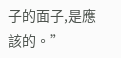子的面子,是應該的。”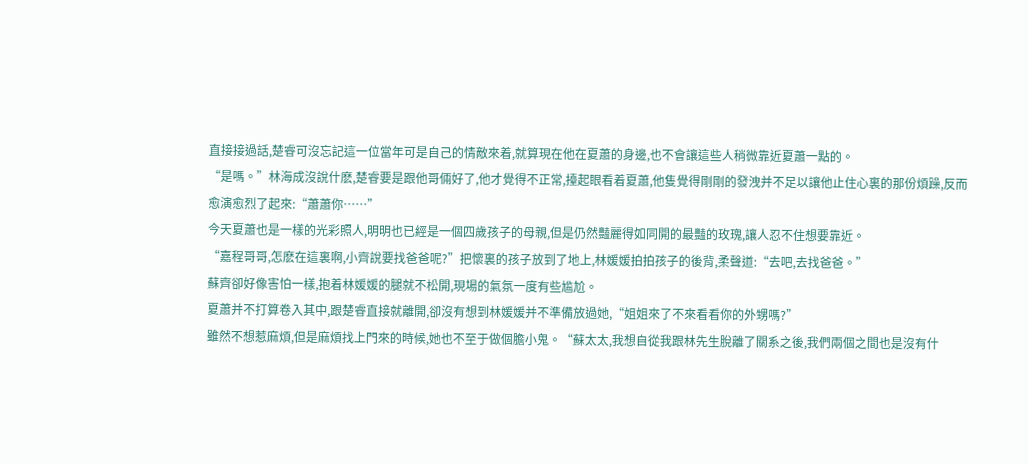直接接過話,楚睿可沒忘記這一位當年可是自己的情敵來着,就算現在他在夏蕭的身邊,也不會讓這些人稍微靠近夏蕭一點的。
“是嗎。”林海成沒說什麽,楚睿要是跟他哥倆好了,他才覺得不正常,擡起眼看着夏蕭,他隻覺得剛剛的發洩并不足以讓他止住心裏的那份煩躁,反而愈演愈烈了起來:“蕭蕭你……”
今天夏蕭也是一樣的光彩照人,明明也已經是一個四歲孩子的母親,但是仍然豔麗得如同開的最豔的玫瑰,讓人忍不住想要靠近。
“嘉程哥哥,怎麽在這裏啊,小齊說要找爸爸呢?”把懷裏的孩子放到了地上,林媛媛拍拍孩子的後背,柔聲道:“去吧,去找爸爸。”
蘇齊卻好像害怕一樣,抱着林媛媛的腿就不松開,現場的氣氛一度有些尴尬。
夏蕭并不打算卷入其中,跟楚睿直接就離開,卻沒有想到林媛媛并不準備放過她,“姐姐來了不來看看你的外甥嗎?”
雖然不想惹麻煩,但是麻煩找上門來的時候,她也不至于做個膽小鬼。“蘇太太,我想自從我跟林先生脫離了關系之後,我們兩個之間也是沒有什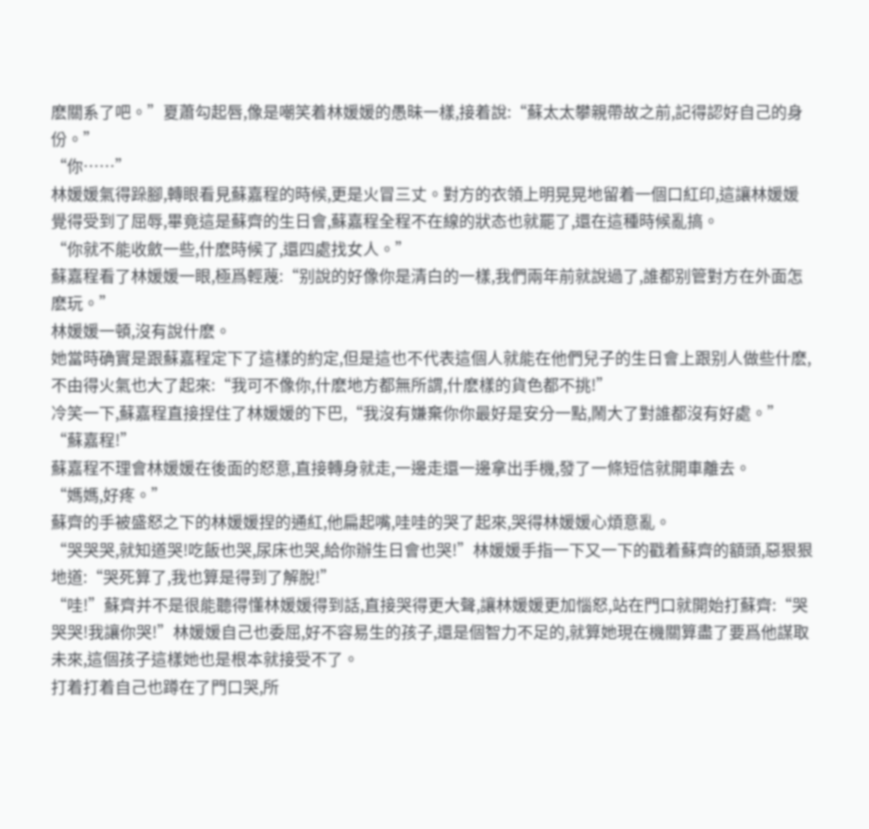麽關系了吧。”夏蕭勾起唇,像是嘲笑着林媛媛的愚昧一樣,接着說:“蘇太太攀親帶故之前,記得認好自己的身份。”
“你……”
林媛媛氣得跺腳,轉眼看見蘇嘉程的時候,更是火冒三丈。對方的衣領上明晃晃地留着一個口紅印,這讓林媛媛覺得受到了屈辱,畢竟這是蘇齊的生日會,蘇嘉程全程不在線的狀态也就罷了,還在這種時候亂搞。
“你就不能收斂一些,什麽時候了,還四處找女人。”
蘇嘉程看了林媛媛一眼,極爲輕蔑:“别說的好像你是清白的一樣,我們兩年前就說過了,誰都别管對方在外面怎麽玩。”
林媛媛一頓,沒有說什麽。
她當時确實是跟蘇嘉程定下了這樣的約定,但是這也不代表這個人就能在他們兒子的生日會上跟别人做些什麽,不由得火氣也大了起來:“我可不像你,什麽地方都無所謂,什麽樣的貨色都不挑!”
冷笑一下,蘇嘉程直接捏住了林媛媛的下巴,“我沒有嫌棄你你最好是安分一點,鬧大了對誰都沒有好處。”
“蘇嘉程!”
蘇嘉程不理會林媛媛在後面的怒意,直接轉身就走,一邊走還一邊拿出手機,發了一條短信就開車離去。
“媽媽,好疼。”
蘇齊的手被盛怒之下的林媛媛捏的通紅,他扁起嘴,哇哇的哭了起來,哭得林媛媛心煩意亂。
“哭哭哭,就知道哭!吃飯也哭,尿床也哭,給你辦生日會也哭!”林媛媛手指一下又一下的戳着蘇齊的額頭,惡狠狠地道:“哭死算了,我也算是得到了解脫!”
“哇!”蘇齊并不是很能聽得懂林媛媛得到話,直接哭得更大聲,讓林媛媛更加惱怒,站在門口就開始打蘇齊:“哭哭哭!我讓你哭!”林媛媛自己也委屈,好不容易生的孩子,還是個智力不足的,就算她現在機關算盡了要爲他謀取未來,這個孩子這樣她也是根本就接受不了。
打着打着自己也蹲在了門口哭,所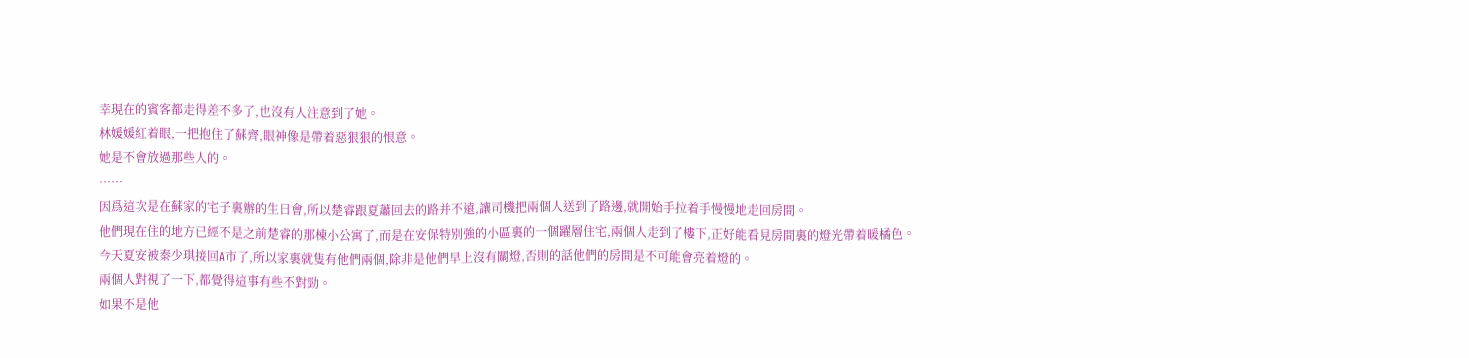幸現在的賓客都走得差不多了,也沒有人注意到了她。
林媛媛紅着眼,一把抱住了蘇齊,眼神像是帶着惡狠狠的恨意。
她是不會放過那些人的。
……
因爲這次是在蘇家的宅子裏辦的生日會,所以楚睿跟夏蕭回去的路并不遠,讓司機把兩個人送到了路邊,就開始手拉着手慢慢地走回房間。
他們現在住的地方已經不是之前楚睿的那棟小公寓了,而是在安保特别強的小區裏的一個躍層住宅,兩個人走到了樓下,正好能看見房間裏的燈光帶着暖橘色。
今天夏安被秦少琪接回A市了,所以家裏就隻有他們兩個,除非是他們早上沒有關燈,否則的話他們的房間是不可能會亮着燈的。
兩個人對視了一下,都覺得這事有些不對勁。
如果不是他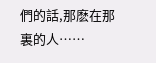們的話,那麽在那裏的人……